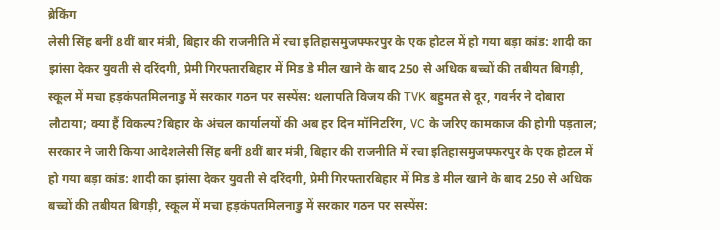ब्रेकिंग
लेसी सिंह बनीं 8वीं बार मंत्री, बिहार की राजनीति में रचा इतिहासमुजफ्फरपुर के एक होटल में हो गया बड़ा कांड: शादी का झांसा देकर युवती से दरिंदगी, प्रेमी गिरफ्तारबिहार में मिड डे मील खाने के बाद 250 से अधिक बच्चों की तबीयत बिगड़ी, स्कूल में मचा हड़कंपतमिलनाडु में सरकार गठन पर सस्पेंस: थलापति विजय की TVK बहुमत से दूर, गवर्नर ने दोबारा लौटाया; क्या हैं विकल्प?बिहार के अंचल कार्यालयों की अब हर दिन मॉनिटरिंग, VC के जरिए कामकाज की होगी पड़ताल; सरकार ने जारी किया आदेशलेसी सिंह बनीं 8वीं बार मंत्री, बिहार की राजनीति में रचा इतिहासमुजफ्फरपुर के एक होटल में हो गया बड़ा कांड: शादी का झांसा देकर युवती से दरिंदगी, प्रेमी गिरफ्तारबिहार में मिड डे मील खाने के बाद 250 से अधिक बच्चों की तबीयत बिगड़ी, स्कूल में मचा हड़कंपतमिलनाडु में सरकार गठन पर सस्पेंस: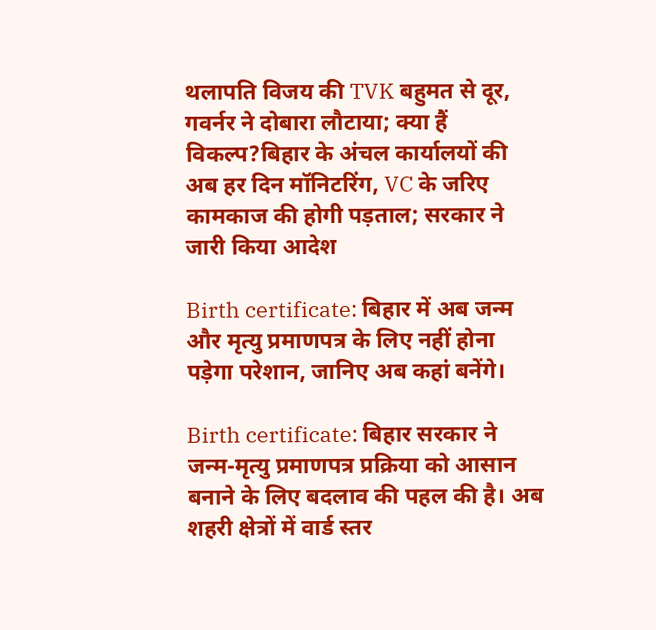थलापति विजय की TVK बहुमत से दूर, गवर्नर ने दोबारा लौटाया; क्या हैं विकल्प?बिहार के अंचल कार्यालयों की अब हर दिन मॉनिटरिंग, VC के जरिए कामकाज की होगी पड़ताल; सरकार ने जारी किया आदेश

Birth certificate: बिहार में अब जन्म और मृत्यु प्रमाणपत्र के लिए नहीं होना पड़ेगा परेशान, जानिए अब कहां बनेंगे।

Birth certificate: बिहार सरकार ने जन्म-मृत्यु प्रमाणपत्र प्रक्रिया को आसान बनाने के लिए बदलाव की पहल की है। अब शहरी क्षेत्रों में वार्ड स्तर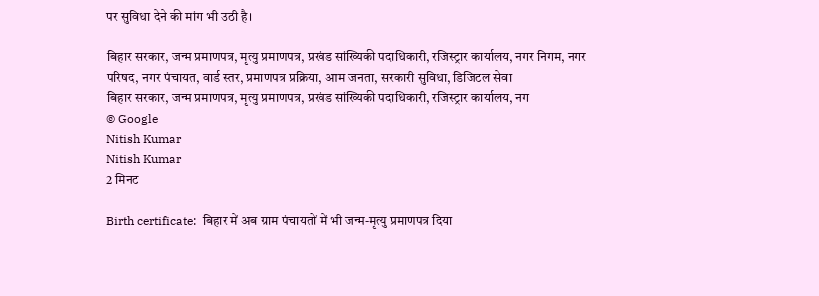पर सुविधा देने की मांग भी उठी है।

बिहार सरकार, जन्म प्रमाणपत्र, मृत्यु प्रमाणपत्र, प्रखंड सांख्यिकी पदाधिकारी, रजिस्ट्रार कार्यालय, नगर निगम, नगर परिषद, नगर पंचायत, वार्ड स्तर, प्रमाणपत्र प्रक्रिया, आम जनता, सरकारी सुविधा, डिजिटल सेवा
बिहार सरकार, जन्म प्रमाणपत्र, मृत्यु प्रमाणपत्र, प्रखंड सांख्यिकी पदाधिकारी, रजिस्ट्रार कार्यालय, नग
© Google
Nitish Kumar
Nitish Kumar
2 मिनट

Birth certificate:  बिहार में अब ग्राम पंचायतों में भी जन्म-मृत्यु प्रमाणपत्र दिया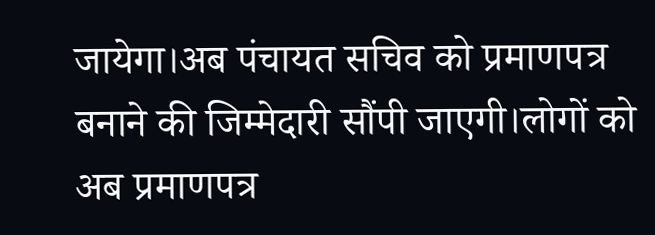जायेगा।अब पंचायत सचिव को प्रमाणपत्र बनाने की जिम्मेदारी सौंपी जाएगी।लोगों को अब प्रमाणपत्र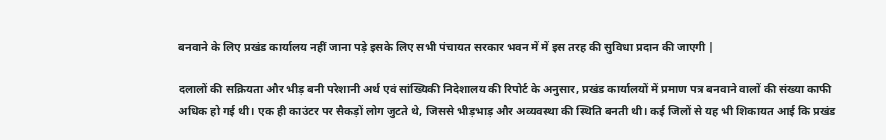बनवाने के लिए प्रखंड कार्यालय नहीं जाना पड़े इसके लिए सभी पंचायत सरकार भवन में में इस तरह की सुविधा प्रदान की जाएगी |

दलालों की सक्रियता और भीड़ बनी परेशानी अर्थ एवं सांख्यिकी निदेशालय की रिपोर्ट के अनुसार, प्रखंड कार्यालयों में प्रमाण पत्र बनवाने वालों की संख्या काफी अधिक हो गई थी। एक ही काउंटर पर सैकड़ों लोग जुटते थे, जिससे भीड़भाड़ और अव्यवस्था की स्थिति बनती थी। कई जिलों से यह भी शिकायत आई कि प्रखंड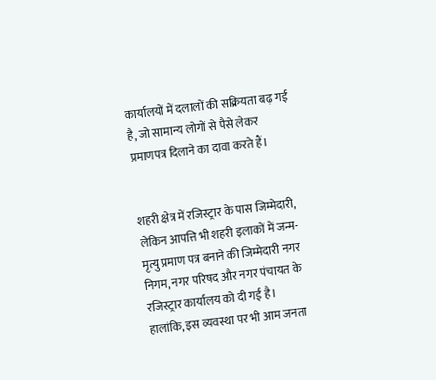कार्यालयों में दलालों की सक्रियता बढ़ गई है, जो सामान्य लोगों से पैसे लेकर प्रमाणपत्र दिलाने का दावा करते हैं।


शहरी क्षेत्र में रजिस्ट्रार के पास जिम्मेदारी, लेकिन आपत्ति भी शहरी इलाकों में जन्म-मृत्यु प्रमाण पत्र बनाने की जिम्मेदारी नगर निगम, नगर परिषद और नगर पंचायत के रजिस्ट्रार कार्यालय को दी गई है। हालांकि, इस व्यवस्था पर भी आम जनता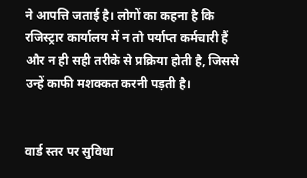ने आपत्ति जताई है। लोगों का कहना है कि रजिस्ट्रार कार्यालय में न तो पर्याप्त कर्मचारी हैं और न ही सही तरीके से प्रक्रिया होती है, जिससे उन्हें काफी मशक्कत करनी पड़ती है।


वार्ड स्तर पर सुविधा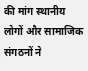की मांग स्थानीय लोगों और सामाजिक संगठनों ने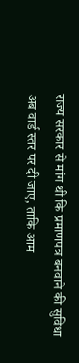राज्य सरकार से मांग थी कि प्रमाणपत्र बनवाने की सुविधा अब वार्ड स्तर पर दी जाए, ताकि आम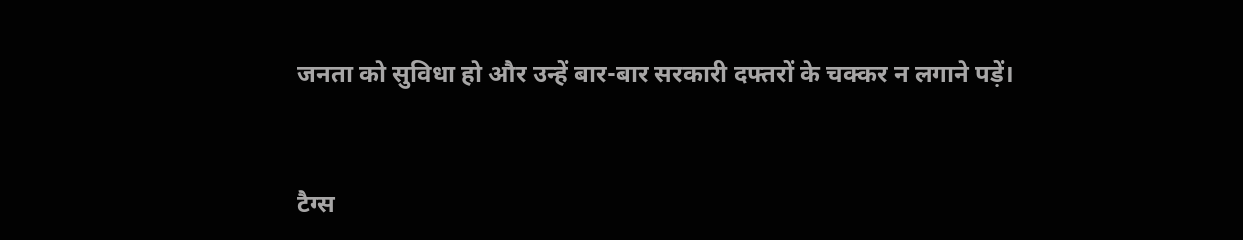जनता को सुविधा हो और उन्हें बार-बार सरकारी दफ्तरों के चक्कर न लगाने पड़ें।


टैग्स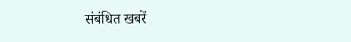संबंधित खबरें